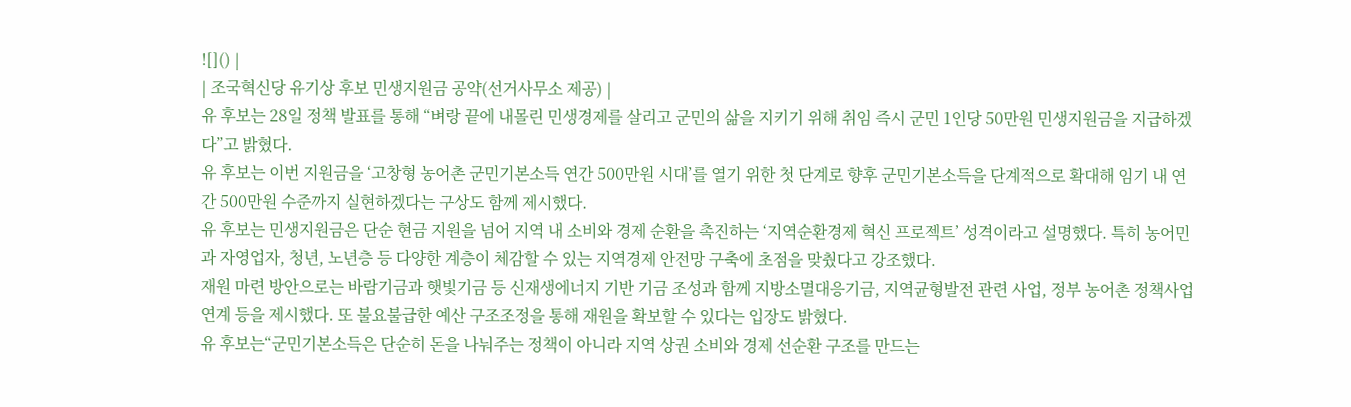![]() |
| 조국혁신당 유기상 후보 민생지원금 공약(선거사무소 제공) |
유 후보는 28일 정책 발표를 통해 “벼랑 끝에 내몰린 민생경제를 살리고 군민의 삶을 지키기 위해 취임 즉시 군민 1인당 50만원 민생지원금을 지급하겠다”고 밝혔다.
유 후보는 이번 지원금을 ‘고창형 농어촌 군민기본소득 연간 500만원 시대’를 열기 위한 첫 단계로 향후 군민기본소득을 단계적으로 확대해 임기 내 연간 500만원 수준까지 실현하겠다는 구상도 함께 제시했다.
유 후보는 민생지원금은 단순 현금 지원을 넘어 지역 내 소비와 경제 순환을 촉진하는 ‘지역순환경제 혁신 프로젝트’ 성격이라고 설명했다. 특히 농어민과 자영업자, 청년, 노년층 등 다양한 계층이 체감할 수 있는 지역경제 안전망 구축에 초점을 맞췄다고 강조했다.
재원 마련 방안으로는 바람기금과 햇빛기금 등 신재생에너지 기반 기금 조성과 함께 지방소멸대응기금, 지역균형발전 관련 사업, 정부 농어촌 정책사업 연계 등을 제시했다. 또 불요불급한 예산 구조조정을 통해 재원을 확보할 수 있다는 입장도 밝혔다.
유 후보는“군민기본소득은 단순히 돈을 나눠주는 정책이 아니라 지역 상권 소비와 경제 선순환 구조를 만드는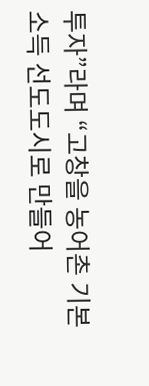투자”라며 “고창을 농어촌 기본소득 선도도시로 만들어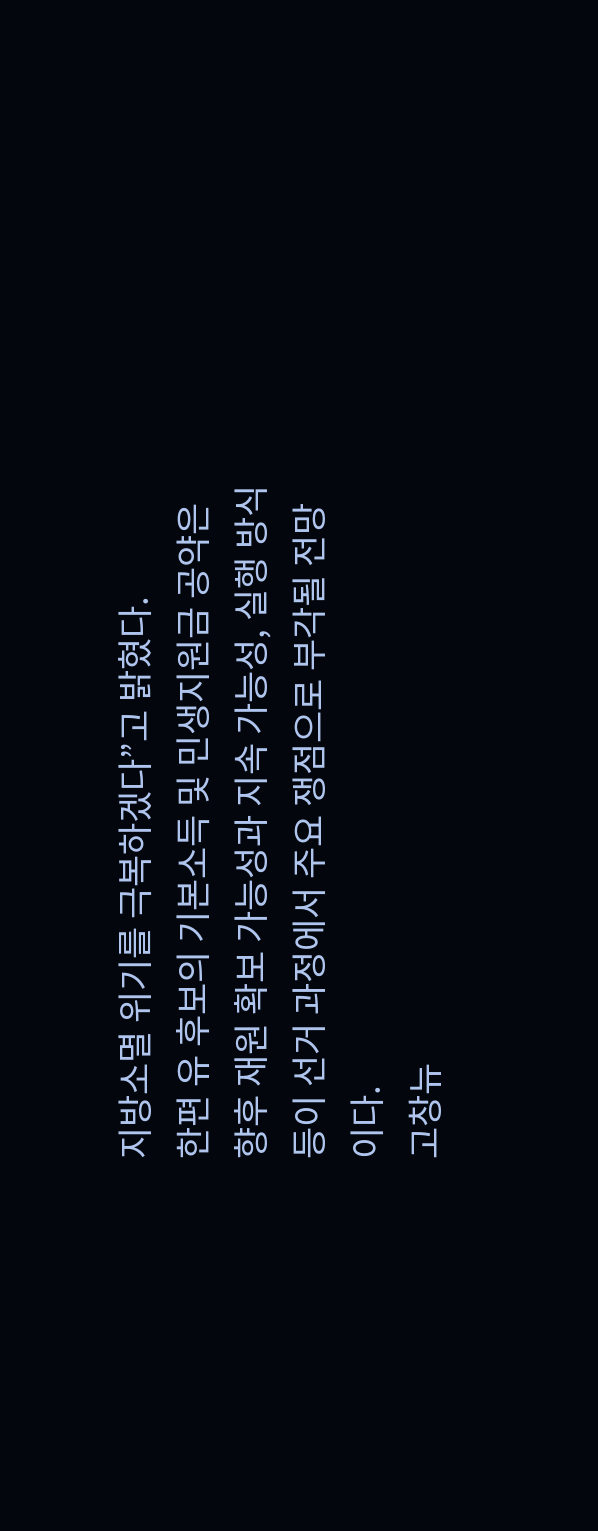지방소멸 위기를 극복하겠다”고 밝혔다.
한편 유 후보의 기본소득 및 민생지원금 공약은 향후 재원 확보 가능성과 지속 가능성, 실행 방식 등이 선거 과정에서 주요 쟁점으로 부각될 전망이다.
고창뉴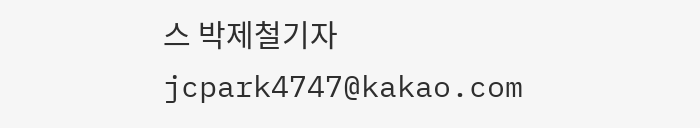스 박제철기자 jcpark4747@kakao.com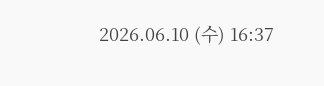2026.06.10 (수) 16:37